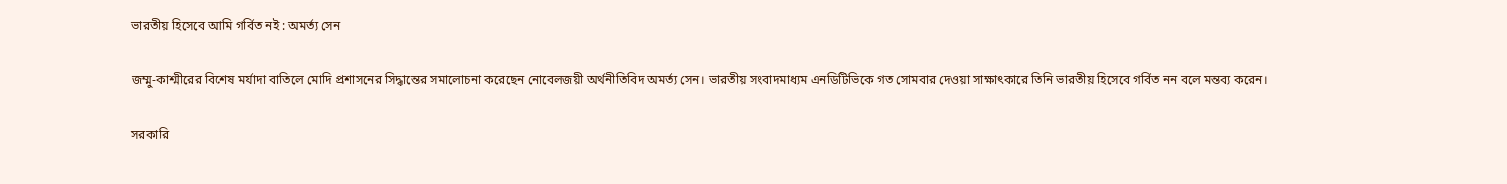ভারতীয় হিসেবে আমি গর্বিত নই : অমর্ত্য সেন

জম্মু-কাশ্মীরের বিশেষ মর্যাদা বাতিলে মোদি প্রশাসনের সিদ্ধান্তের সমালোচনা করেছেন নোবেলজয়ী অর্থনীতিবিদ অমর্ত্য সেন। ভারতীয় সংবাদমাধ্যম এনডিটিভিকে গত সোমবার দেওয়া সাক্ষাৎকারে তিনি ভারতীয় হিসেবে গর্বিত নন বলে মন্তব্য করেন।

সরকারি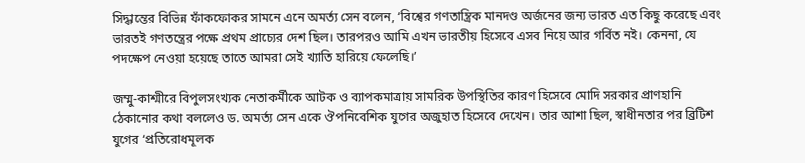সিদ্ধান্তের বিভিন্ন ফাঁকফোকর সামনে এনে অমর্ত্য সেন বলেন, ‘বিশ্বের গণতান্ত্রিক মানদণ্ড অর্জনের জন্য ভারত এত কিছু করেছে এবং ভারতই গণতন্ত্রের পক্ষে প্রথম প্রাচ্যের দেশ ছিল। তারপরও আমি এখন ভারতীয় হিসেবে এসব নিয়ে আর গর্বিত নই। কেননা, যে পদক্ষেপ নেওয়া হয়েছে তাতে আমরা সেই খ্যাতি হারিয়ে ফেলেছি।’

জম্মু-কাশ্মীরে বিপুলসংখ্যক নেতাকর্মীকে আটক ও ব্যাপকমাত্রায় সামরিক উপস্থিতির কারণ হিসেবে মোদি সরকার প্রাণহানি ঠেকানোর কথা বললেও ড. অমর্ত্য সেন একে ঔপনিবেশিক যুগের অজুহাত হিসেবে দেখেন। তার আশা ছিল, স্বাধীনতার পর ব্রিটিশ যুগের ‘প্রতিরোধমূলক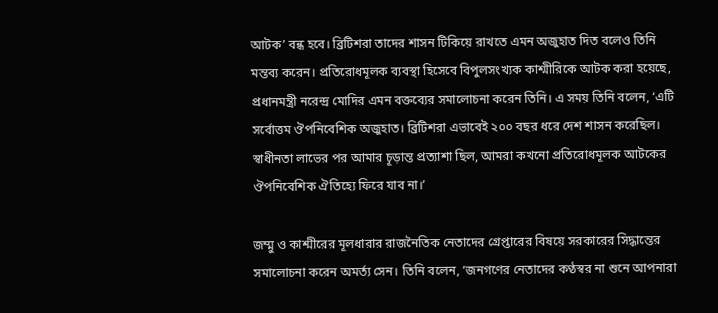আটক’ বন্ধ হবে। ব্রিটিশরা তাদের শাসন টিকিয়ে রাখতে এমন অজুহাত দিত বলেও তিনি মন্তব্য করেন। প্রতিরোধমূলক ব্যবস্থা হিসেবে বিপুলসংখ্যক কাশ্মীরিকে আটক করা হয়েছে, প্রধানমন্ত্রী নরেন্দ্র মোদির এমন বক্তব্যের সমালোচনা করেন তিনি। এ সময় তিনি বলেন, ‘এটি সর্বোত্তম ঔপনিবেশিক অজুহাত। ব্রিটিশরা এভাবেই ২০০ বছর ধরে দেশ শাসন করেছিল। স্বাধীনতা লাভের পর আমার চূড়ান্ত প্রত্যাশা ছিল, আমরা কখনো প্রতিরোধমূলক আটকের ঔপনিবেশিক ঐতিহ্যে ফিরে যাব না।’

জম্মু ও কাশ্মীরের মূলধারার রাজনৈতিক নেতাদের গ্রেপ্তারের বিষয়ে সরকারের সিদ্ধান্তের সমালোচনা করেন অমর্ত্য সেন। তিনি বলেন, ‘জনগণের নেতাদের কণ্ঠস্বর না শুনে আপনারা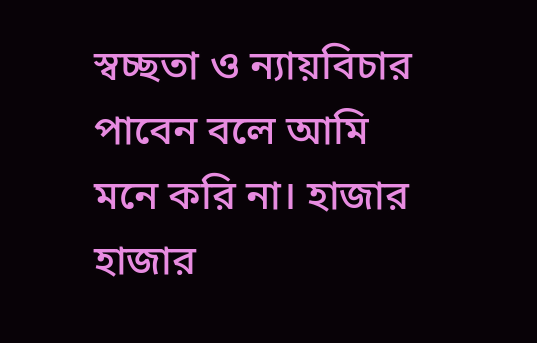স্বচ্ছতা ও ন্যায়বিচার পাবেন বলে আমি মনে করি না। হাজার হাজার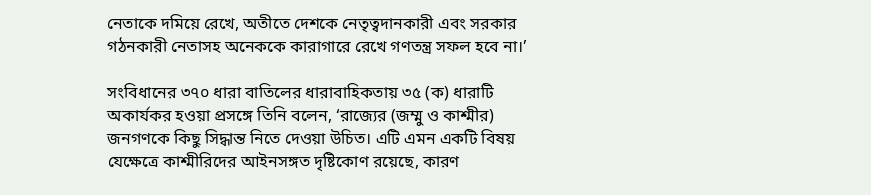নেতাকে দমিয়ে রেখে, অতীতে দেশকে নেতৃত্বদানকারী এবং সরকার গঠনকারী নেতাসহ অনেককে কারাগারে রেখে গণতন্ত্র সফল হবে না।’

সংবিধানের ৩৭০ ধারা বাতিলের ধারাবাহিকতায় ৩৫ (ক) ধারাটি অকার্যকর হওয়া প্রসঙ্গে তিনি বলেন, ‘রাজ্যের (জম্মু ও কাশ্মীর) জনগণকে কিছু সিদ্ধান্ত নিতে দেওয়া উচিত। এটি এমন একটি বিষয় যেক্ষেত্রে কাশ্মীরিদের আইনসঙ্গত দৃষ্টিকোণ রয়েছে, কারণ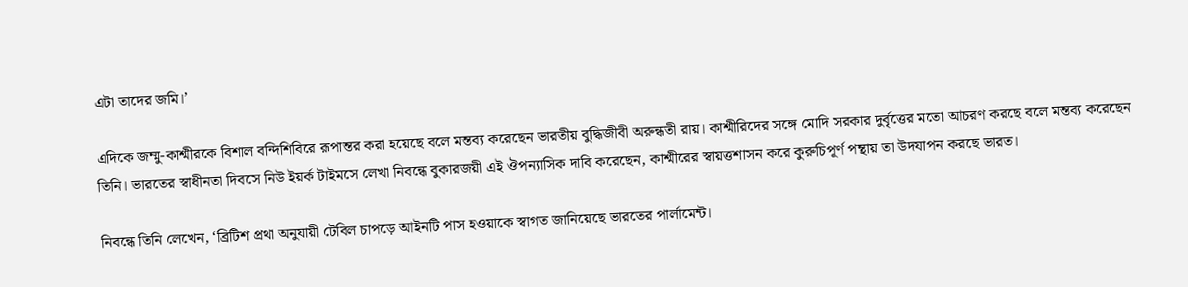এটা তাদের জমি।’

এদিকে জম্মু-কাশ্মীরকে বিশাল বন্দিশিবিরে রূপান্তর করা হয়েছে বলে মন্তব্য করেছেন ভারতীয় বুদ্ধিজীবী অরুন্ধতী রায়। কাশ্মীরিদের সঙ্গে মোদি সরকার দুর্বৃত্তের মতো আচরণ করছে বলে মন্তব্য করেছেন তিনি। ভারতের স্বাধীনতা দিবসে নিউ ইয়র্ক টাইমসে লেখা নিবন্ধে বুকারজয়ী এই ঔপন্যাসিক দাবি করেছেন, কাশ্মীরের স্বায়ত্তশাসন করে কুরুচিপূর্ণ পন্থায় তা উদযাপন করছে ভারত।

নিবন্ধে তিনি লেখেন, ‘ব্রিটিশ প্রথা অনুযায়ী টেবিল চাপড়ে আইনটি পাস হওয়াকে স্বাগত জানিয়েছে ভারতের পার্লামেন্ট।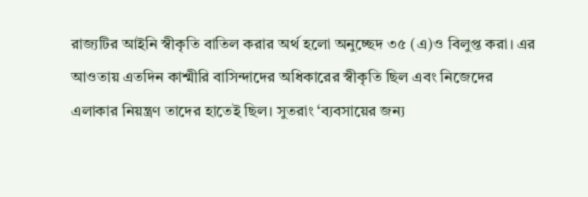রাজ্যটির আইনি স্বীকৃতি বাতিল করার অর্থ হলো অনুচ্ছেদ ৩৫ (এ)ও বিলুপ্ত করা। এর আওতায় এতদিন কাশ্মীরি বাসিন্দাদের অধিকারের স্বীকৃতি ছিল এবং নিজেদের এলাকার নিয়ন্ত্রণ তাদের হাতেই ছিল। সুতরাং ‘ব্যবসায়ের জন্য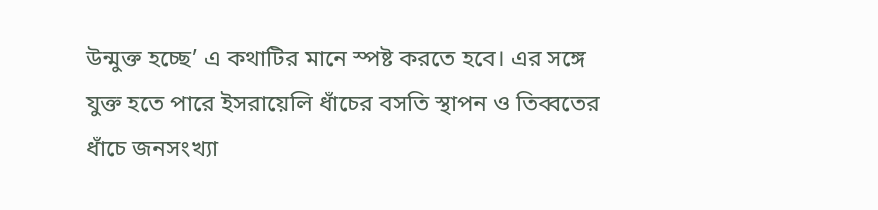উন্মুক্ত হচ্ছে’ এ কথাটির মানে স্পষ্ট করতে হবে। এর সঙ্গে যুক্ত হতে পারে ইসরায়েলি ধাঁচের বসতি স্থাপন ও তিব্বতের ধাঁচে জনসংখ্যা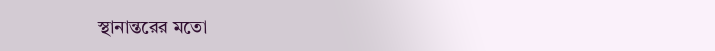স্থানান্তরের মতো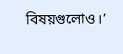বিষয়গুলোও।’